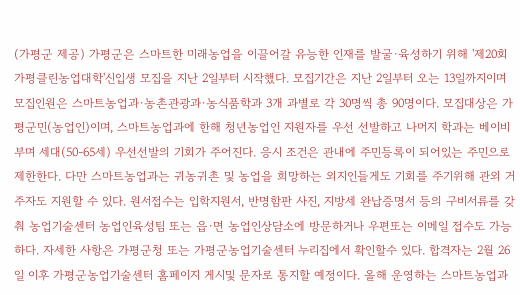(가평군 제공) 가평군은 스마트한 미래농업을 이끌어갈 유능한 인재를 발굴·육성하기 위해 '제20회 가평클린농업대학'신입생 모집을 지난 2일부터 시작했다. 모집기간은 지난 2일부터 오는 13일까지이며 모집인원은 스마트농업과·농촌관광과·농식품학과 3개 과별로 각 30명씩 총 90명이다. 모집대상은 가평군민(농업인)이며, 스마트농업과에 한해 청년농업인 지원자를 우선 선발하고 나머지 학과는 베이비부며 세대(50-65세) 우선선발의 기회가 주어진다. 응시 조건은 관내에 주민등록이 되어있는 주민으로 제한한다. 다만 스마트농업과는 귀농귀촌 및 농업을 희망하는 외지인들게도 기회를 주기위해 관외 거주자도 지원할 수 있다. 원서접수는 입학지원서, 반명함판 사진, 지방세 완납증명서 등의 구비서류를 갖춰 농업기술센터 농업인육성팀 또는 읍·면 농업인상담소에 방문하거나 우편또는 이메일 접수도 가능하다. 자세한 사항은 가평군청 또는 가평군농업기술센터 누리집에서 확인할수 있다. 합격자는 2월 26일 이후 가평군농업기술센터 홈페이지 게시및 문자로 통지할 예정이다. 올해 운영하는 스마트농업과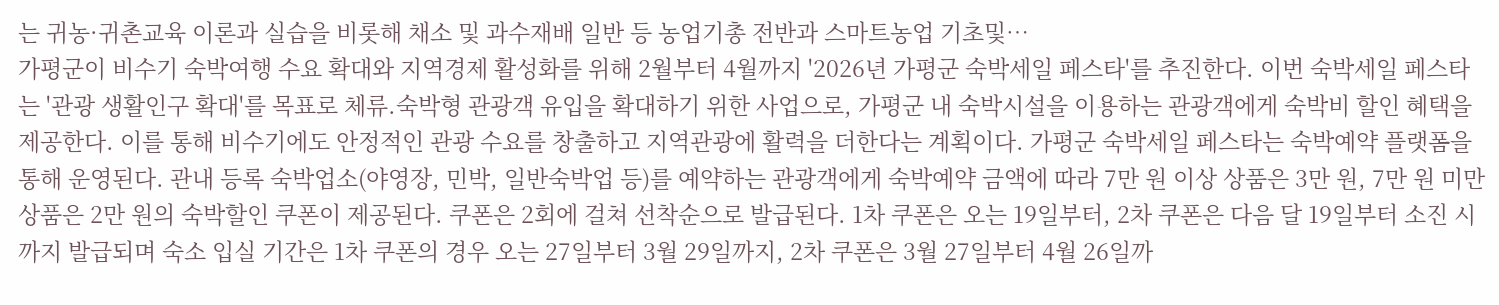는 귀농·귀촌교육 이론과 실습을 비롯해 채소 및 과수재배 일반 등 농업기총 전반과 스마트농업 기초및…
가평군이 비수기 숙박여행 수요 확대와 지역경제 활성화를 위해 2월부터 4월까지 '2026년 가평군 숙박세일 페스타'를 추진한다. 이번 숙박세일 페스타는 '관광 생활인구 확대'를 목표로 체류.숙박형 관광객 유입을 확대하기 위한 사업으로, 가평군 내 숙박시설을 이용하는 관광객에게 숙박비 할인 혜택을 제공한다. 이를 통해 비수기에도 안정적인 관광 수요를 창출하고 지역관광에 활력을 더한다는 계획이다. 가평군 숙박세일 페스타는 숙박예약 플랫폼을 통해 운영된다. 관내 등록 숙박업소(야영장, 민박, 일반숙박업 등)를 예약하는 관광객에게 숙박예약 금액에 따라 7만 원 이상 상품은 3만 원, 7만 원 미만 상품은 2만 원의 숙박할인 쿠폰이 제공된다. 쿠폰은 2회에 걸쳐 선착순으로 발급된다. 1차 쿠폰은 오는 19일부터, 2차 쿠폰은 다음 달 19일부터 소진 시 까지 발급되며 숙소 입실 기간은 1차 쿠폰의 경우 오는 27일부터 3월 29일까지, 2차 쿠폰은 3월 27일부터 4월 26일까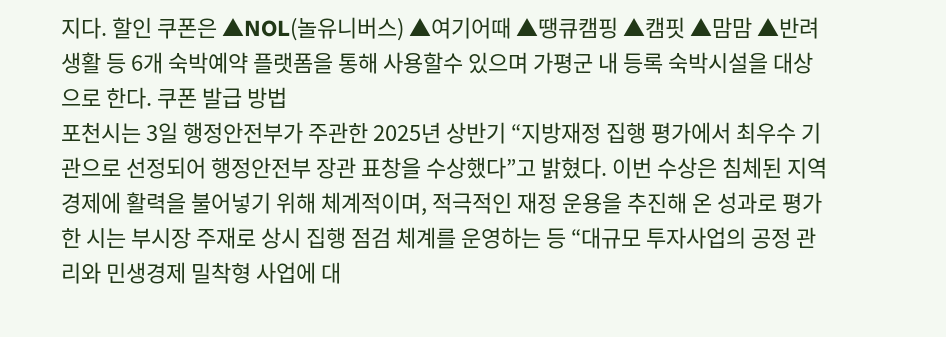지다. 할인 쿠폰은 ▲NOL(놀유니버스) ▲여기어때 ▲땡큐캠핑 ▲캠핏 ▲맘맘 ▲반려생활 등 6개 숙박예약 플랫폼을 통해 사용할수 있으며 가평군 내 등록 숙박시설을 대상으로 한다. 쿠폰 발급 방법
포천시는 3일 행정안전부가 주관한 2025년 상반기 “지방재정 집행 평가에서 최우수 기관으로 선정되어 행정안전부 장관 표창을 수상했다”고 밝혔다. 이번 수상은 침체된 지역경제에 활력을 불어넣기 위해 체계적이며, 적극적인 재정 운용을 추진해 온 성과로 평가한 시는 부시장 주재로 상시 집행 점검 체계를 운영하는 등 “대규모 투자사업의 공정 관리와 민생경제 밀착형 사업에 대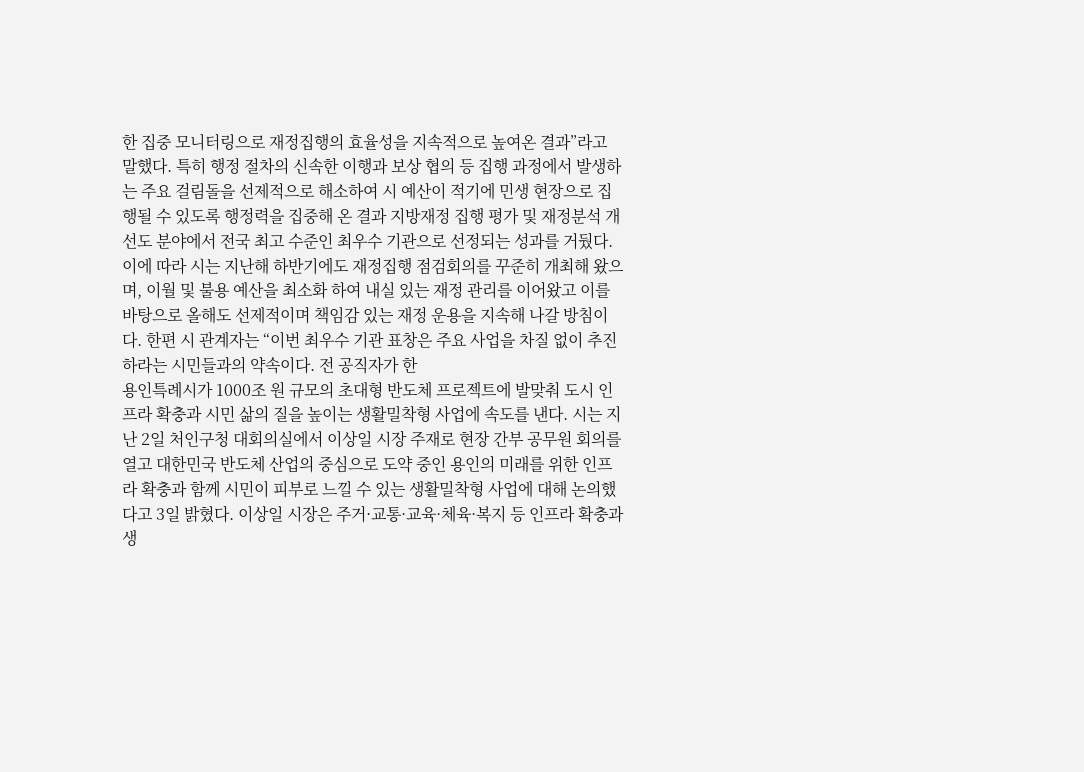한 집중 모니터링으로 재정집행의 효율성을 지속적으로 높여온 결과”라고 말했다. 특히 행정 절차의 신속한 이행과 보상 협의 등 집행 과정에서 발생하는 주요 걸림돌을 선제적으로 해소하여 시 예산이 적기에 민생 현장으로 집행될 수 있도록 행정력을 집중해 온 결과 지방재정 집행 평가 및 재정분석 개선도 분야에서 전국 최고 수준인 최우수 기관으로 선정되는 성과를 거뒀다. 이에 따라 시는 지난해 하반기에도 재정집행 점검회의를 꾸준히 개최해 왔으며, 이월 및 불용 예산을 최소화 하여 내실 있는 재정 관리를 이어왔고 이를 바탕으로 올해도 선제적이며 책임감 있는 재정 운용을 지속해 나갈 방침이다. 한편 시 관계자는 “이번 최우수 기관 표창은 주요 사업을 차질 없이 추진하라는 시민들과의 약속이다. 전 공직자가 한
용인특례시가 1000조 원 규모의 초대형 반도체 프로젝트에 발맞춰 도시 인프라 확충과 시민 삶의 질을 높이는 생활밀착형 사업에 속도를 낸다. 시는 지난 2일 처인구청 대회의실에서 이상일 시장 주재로 현장 간부 공무원 회의를 열고 대한민국 반도체 산업의 중심으로 도약 중인 용인의 미래를 위한 인프라 확충과 함께 시민이 피부로 느낄 수 있는 생활밀착형 사업에 대해 논의했다고 3일 밝혔다. 이상일 시장은 주거·교통·교육·체육·복지 등 인프라 확충과 생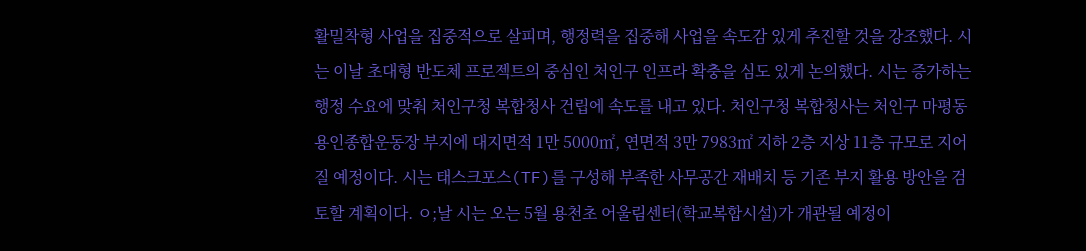활밀착형 사업을 집중적으로 살피며, 행정력을 집중해 사업을 속도감 있게 추진할 것을 강조했다. 시는 이날 초대형 반도체 프로젝트의 중심인 처인구 인프라 확충을 심도 있게 논의했다. 시는 증가하는 행정 수요에 맞춰 처인구청 복합청사 건립에 속도를 내고 있다. 처인구청 복합청사는 처인구 마평동 용인종합운동장 부지에 대지면적 1만 5000㎡, 연면적 3만 7983㎡ 지하 2층 지상 11층 규모로 지어질 예정이다. 시는 태스크포스(TF)를 구성해 부족한 사무공간 재배치 등 기존 부지 활용 방안을 검토할 계획이다. ㅇ;날 시는 오는 5월 용천초 어울림센터(학교복합시설)가 개관될 예정이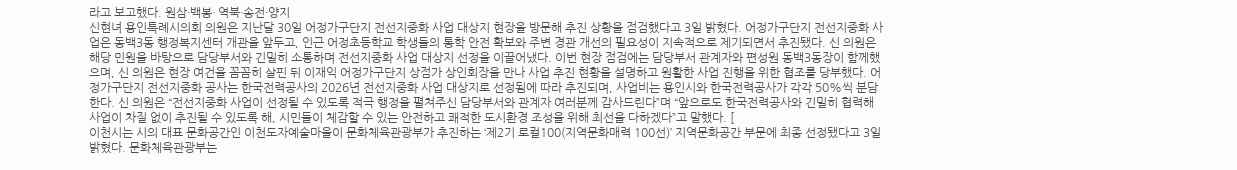라고 보고했다. 원삼·백봉· 역북·송전·양지
신현녀 용인특례시의회 의원은 지난달 30일 어정가구단지 전선지중화 사업 대상지 현장을 방문해 추진 상황을 점검했다고 3일 밝혔다. 어정가구단지 전선지중화 사업은 동백3동 행정복지센터 개관을 앞두고, 인근 어정초등학교 학생들의 통학 안전 확보와 주변 경관 개선의 필요성이 지속적으로 제기되면서 추진됐다. 신 의원은 해당 민원을 바탕으로 담당부서와 긴밀히 소통하며 전선지중화 사업 대상지 선정을 이끌어냈다. 이번 현장 점검에는 담당부서 관계자와 편성원 동백3동장이 함께했으며, 신 의원은 현장 여건을 꼼꼼히 살핀 뒤 이재익 어정가구단지 상점가 상인회장을 만나 사업 추진 현황을 설명하고 원활한 사업 진행을 위한 협조를 당부했다. 어정가구단지 전선지중화 공사는 한국전력공사의 2026년 전선지중화 사업 대상지로 선정됨에 따라 추진되며, 사업비는 용인시와 한국전력공사가 각각 50%씩 분담한다. 신 의원은 “전선지중화 사업이 선정될 수 있도록 적극 행정을 펼쳐주신 담당부서와 관계자 여러분께 감사드린다”며 “앞으로도 한국전력공사와 긴밀히 협력해 사업이 차질 없이 추진될 수 있도록 해, 시민들이 체감할 수 있는 안전하고 쾌적한 도시환경 조성을 위해 최선을 다하겠다”고 말했다. [
이천시는 시의 대표 문화공간인 이천도자예술마을이 문화체육관광부가 추진하는 ‘제2기 로컬100(지역문화매력 100선)’ 지역문화공간 부문에 최종 선정됐다고 3일 밝혔다. 문화체육관광부는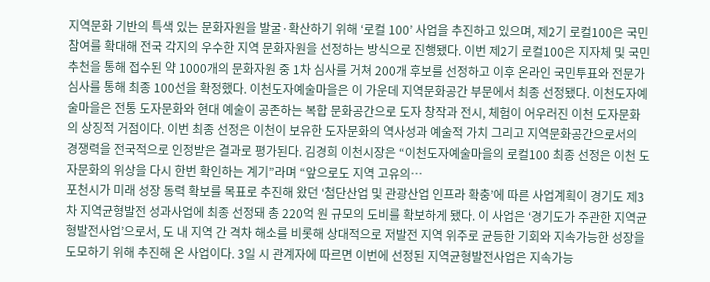지역문화 기반의 특색 있는 문화자원을 발굴·확산하기 위해 ‘로컬 100’ 사업을 추진하고 있으며, 제2기 로컬100은 국민 참여를 확대해 전국 각지의 우수한 지역 문화자원을 선정하는 방식으로 진행됐다. 이번 제2기 로컬100은 지자체 및 국민 추천을 통해 접수된 약 1000개의 문화자원 중 1차 심사를 거쳐 200개 후보를 선정하고 이후 온라인 국민투표와 전문가 심사를 통해 최종 100선을 확정했다. 이천도자예술마을은 이 가운데 지역문화공간 부문에서 최종 선정됐다. 이천도자예술마을은 전통 도자문화와 현대 예술이 공존하는 복합 문화공간으로 도자 창작과 전시, 체험이 어우러진 이천 도자문화의 상징적 거점이다. 이번 최종 선정은 이천이 보유한 도자문화의 역사성과 예술적 가치 그리고 지역문화공간으로서의 경쟁력을 전국적으로 인정받은 결과로 평가된다. 김경희 이천시장은 “이천도자예술마을의 로컬100 최종 선정은 이천 도자문화의 위상을 다시 한번 확인하는 계기”라며 “앞으로도 지역 고유의…
포천시가 미래 성장 동력 확보를 목표로 추진해 왔던 ‘첨단산업 및 관광산업 인프라 확충’에 따른 사업계획이 경기도 제3차 지역균형발전 성과사업에 최종 선정돼 총 220억 원 규모의 도비를 확보하게 됐다. 이 사업은 ‘경기도가 주관한 지역균형발전사업’으로서, 도 내 지역 간 격차 해소를 비롯해 상대적으로 저발전 지역 위주로 균등한 기회와 지속가능한 성장을 도모하기 위해 추진해 온 사업이다. 3일 시 관계자에 따르면 이번에 선정된 지역균형발전사업은 지속가능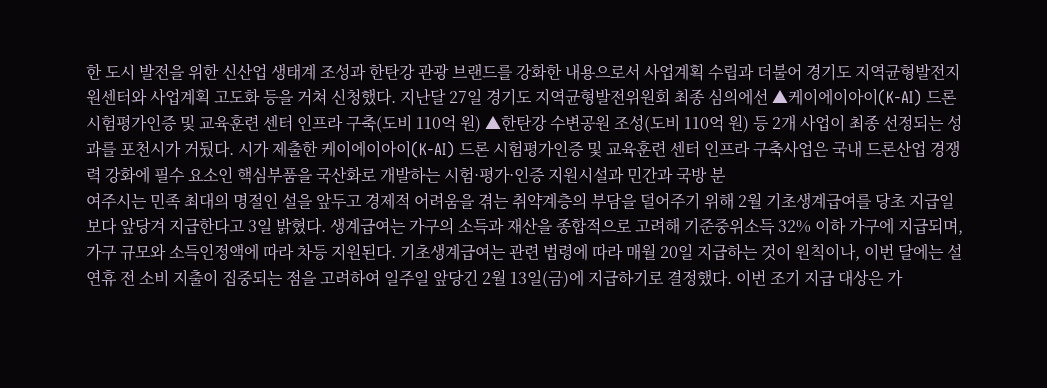한 도시 발전을 위한 신산업 생태계 조성과 한탄강 관광 브랜드를 강화한 내용으로서 사업계획 수립과 더불어 경기도 지역균형발전지원센터와 사업계획 고도화 등을 거쳐 신청했다. 지난달 27일 경기도 지역균형발전위원회 최종 심의에선 ▲케이에이아이(K-AI) 드론 시험평가인증 및 교육훈련 센터 인프라 구축(도비 110억 원) ▲한탄강 수변공원 조성(도비 110억 원) 등 2개 사업이 최종 선정되는 성과를 포천시가 거뒀다. 시가 제출한 케이에이아이(K-AI) 드론 시험평가인증 및 교육훈련 센터 인프라 구축사업은 국내 드론산업 경쟁력 강화에 필수 요소인 핵심부품을 국산화로 개발하는 시험·평가·인증 지원시설과 민간과 국방 분
여주시는 민족 최대의 명절인 설을 앞두고 경제적 어려움을 겪는 취약계층의 부담을 덜어주기 위해 2월 기초생계급여를 당초 지급일 보다 앞당겨 지급한다고 3일 밝혔다. 생계급여는 가구의 소득과 재산을 종합적으로 고려해 기준중위소득 32% 이하 가구에 지급되며, 가구 규모와 소득인정액에 따라 차등 지원된다. 기초생계급여는 관련 법령에 따라 매월 20일 지급하는 것이 원칙이나, 이번 달에는 설 연휴 전 소비 지출이 집중되는 점을 고려하여 일주일 앞당긴 2월 13일(금)에 지급하기로 결정했다. 이번 조기 지급 대상은 가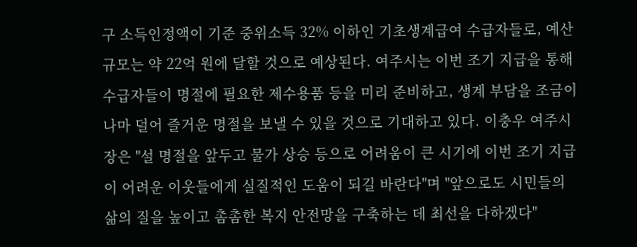구 소득인정액이 기준 중위소득 32% 이하인 기초생계급여 수급자들로, 예산 규모는 약 22억 원에 달할 것으로 예상된다. 여주시는 이번 조기 지급을 통해 수급자들이 명절에 필요한 제수용품 등을 미리 준비하고, 생계 부담을 조금이나마 덜어 즐거운 명절을 보낼 수 있을 것으로 기대하고 있다. 이충우 여주시장은 "설 명절을 앞두고 물가 상승 등으로 어려움이 큰 시기에 이번 조기 지급이 어려운 이웃들에게 실질적인 도움이 되길 바란다"며 "앞으로도 시민들의 삶의 질을 높이고 촘촘한 복지 안전망을 구축하는 데 최선을 다하겠다"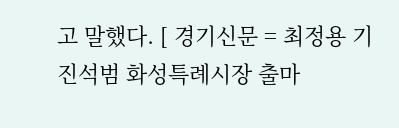고 말했다. [ 경기신문 = 최정용 기
진석범 화성특례시장 출마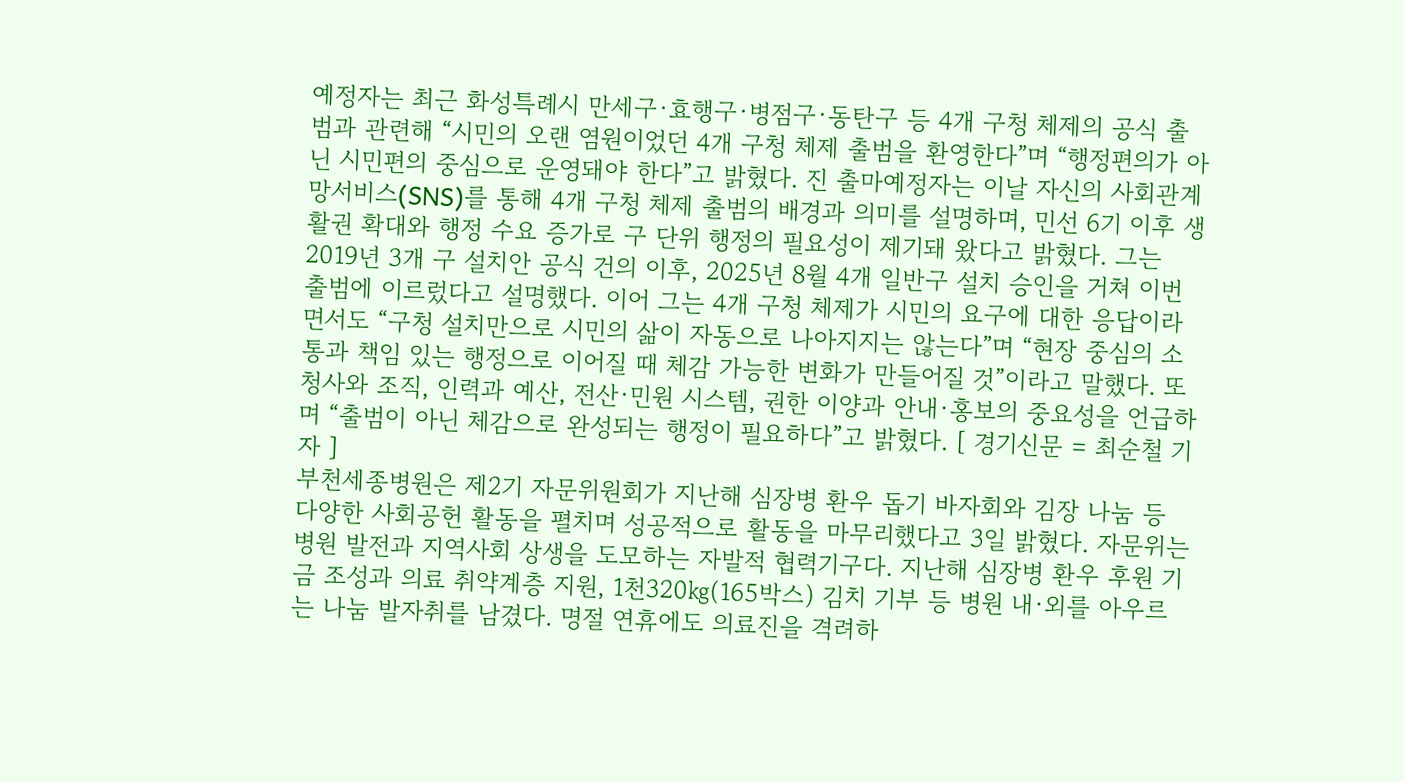예정자는 최근 화성특례시 만세구·효행구·병점구·동탄구 등 4개 구청 체제의 공식 출범과 관련해 “시민의 오랜 염원이었던 4개 구청 체제 출범을 환영한다”며 “행정편의가 아닌 시민편의 중심으로 운영돼야 한다”고 밝혔다. 진 출마예정자는 이날 자신의 사회관계망서비스(SNS)를 통해 4개 구청 체제 출범의 배경과 의미를 설명하며, 민선 6기 이후 생활권 확대와 행정 수요 증가로 구 단위 행정의 필요성이 제기돼 왔다고 밝혔다. 그는 2019년 3개 구 설치안 공식 건의 이후, 2025년 8월 4개 일반구 설치 승인을 거쳐 이번 출범에 이르렀다고 설명했다. 이어 그는 4개 구청 체제가 시민의 요구에 대한 응답이라면서도 “구청 설치만으로 시민의 삶이 자동으로 나아지지는 않는다”며 “현장 중심의 소통과 책임 있는 행정으로 이어질 때 체감 가능한 변화가 만들어질 것”이라고 말했다. 또 청사와 조직, 인력과 예산, 전산·민원 시스템, 권한 이양과 안내·홍보의 중요성을 언급하며 “출범이 아닌 체감으로 완성되는 행정이 필요하다”고 밝혔다. [ 경기신문 = 최순철 기자 ]
부천세종병원은 제2기 자문위원회가 지난해 심장병 환우 돕기 바자회와 김장 나눔 등 다양한 사회공헌 활동을 펼치며 성공적으로 활동을 마무리했다고 3일 밝혔다. 자문위는 병원 발전과 지역사회 상생을 도모하는 자발적 협력기구다. 지난해 심장병 환우 후원 기금 조성과 의료 취약계층 지원, 1천320㎏(165박스) 김치 기부 등 병원 내·외를 아우르는 나눔 발자취를 남겼다. 명절 연휴에도 의료진을 격려하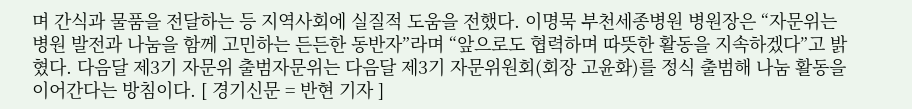며 간식과 물품을 전달하는 등 지역사회에 실질적 도움을 전했다. 이명묵 부천세종병원 병원장은 “자문위는 병원 발전과 나눔을 함께 고민하는 든든한 동반자”라며 “앞으로도 협력하며 따뜻한 활동을 지속하겠다”고 밝혔다. 다음달 제3기 자문위 출범자문위는 다음달 제3기 자문위원회(회장 고윤화)를 정식 출범해 나눔 활동을 이어간다는 방침이다. [ 경기신문 = 반현 기자 ]